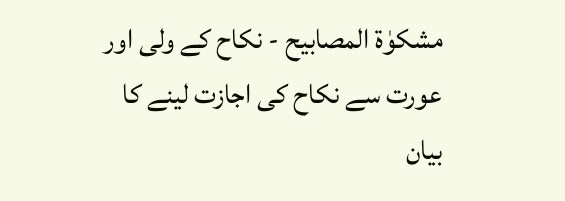مشکوٰۃ المصابیح - نکاح کے ولی اور عورت سے نکاح کی اجازت لینے کا بیان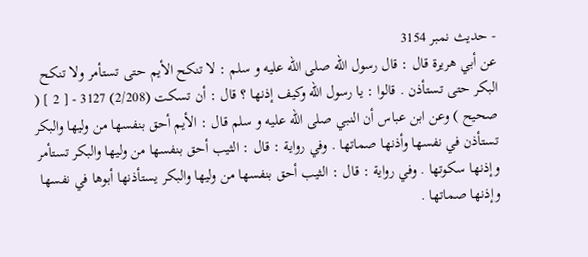- حدیث نمبر 3154
عن أبي هريرة قال : قال رسول الله صلى الله عليه و سلم : لا تنكح الأيم حتى تستأمر ولا تنكح البكر حتى تستأذن . قالوا : يا رسول الله وكيف إذنها ؟ قال : أن تسكت (2/208) 3127 - [ 2 ] ( صحيح ) وعن ابن عباس أن النبي صلى الله عليه و سلم قال : الأيم أحق بنفسها من وليها والبكر تستأذن في نفسها وأذنها صماتها . وفي رواية : قال : الثيب أحق بنفسها من وليها والبكر تستأمر وإذنها سكوتها . وفي رواية : قال : الثيب أحق بنفسها من وليها والبكر يستأذنها أبوها في نفسها وإذنها صماتها .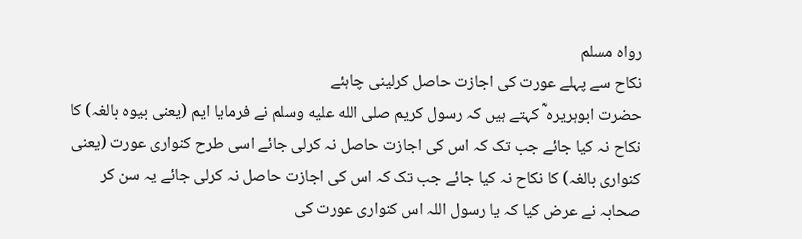رواه مسلم
نکاح سے پہلے عورت کی اجازت حاصل کرلینی چاہئے
حضرت ابوہریرہ ؓ کہتے ہیں کہ رسول کریم صلى الله عليه وسلم نے فرمایا ایم (یعنی بیوہ بالغہ) کا نکاح نہ کیا جائے جب تک کہ اس کی اجازت حاصل نہ کرلی جائے اسی طرح کنواری عورت (یعنی کنواری بالغہ) کا نکاح نہ کیا جائے جب تک کہ اس کی اجازت حاصل نہ کرلی جائے یہ سن کر صحابہ نے عرض کیا کہ یا رسول اللہ اس کنواری عورت کی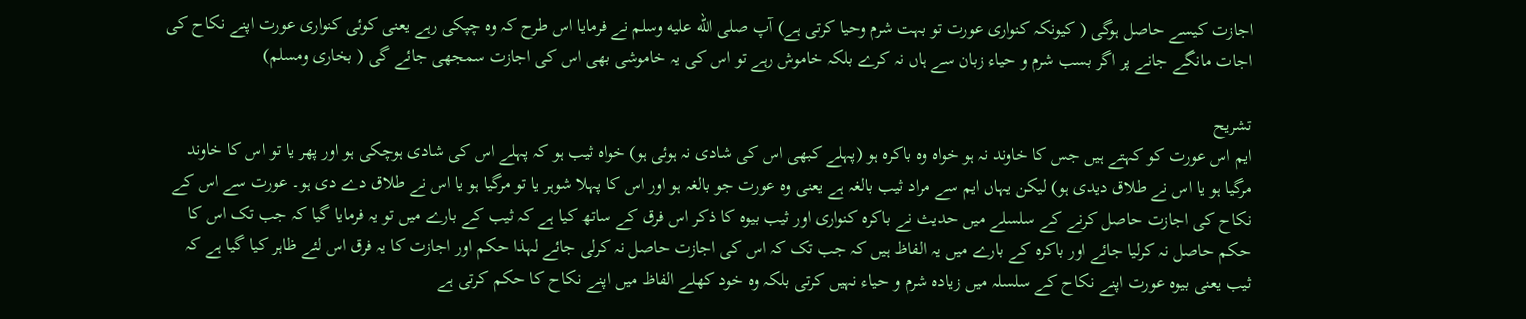اجازت کیسے حاصل ہوگی ( کیونکہ کنواری عورت تو بہت شرم وحیا کرتی ہے) آپ صلى الله عليه وسلم نے فرمایا اس طرح کہ وہ چپکی رہے یعنی کوئی کنواری عورت اپنے نکاح کی اجات مانگے جانے پر اگر بسب شرم و حیاء زبان سے ہاں نہ کرے بلکہ خاموش رہے تو اس کی یہ خاموشی بھی اس کی اجازت سمجھی جائے گی ( بخاری ومسلم)

تشریح
ایم اس عورت کو کہتے ہیں جس کا خاوند نہ ہو خواہ وہ باکرہ ہو (پہلے کبھی اس کی شادی نہ ہوئی ہو) خواہ ثیب ہو کہ پہلے اس کی شادی ہوچکی ہو اور پھر یا تو اس کا خاوند مرگیا ہو یا اس نے طلاق دیدی ہو) لیکن یہاں ایم سے مراد ثیب بالغہ ہے یعنی وہ عورت جو بالغہ ہو اور اس کا پہلا شوہر یا تو مرگیا ہو یا اس نے طلاق دے دی ہو۔ عورت سے اس کے نکاح کی اجازت حاصل کرنے کے سلسلے میں حدیث نے باکرہ کنواری اور ثیب بیوہ کا ذکر اس فرق کے ساتھ کیا ہے کہ ثیب کے بارے میں تو یہ فرمایا گیا کہ جب تک اس کا حکم حاصل نہ کرلیا جائے اور باکرہ کے بارے میں یہ الفاظ ہیں کہ جب تک کہ اس کی اجازت حاصل نہ کرلی جائے لہذا حکم اور اجازت کا یہ فرق اس لئے ظاہر کیا گیا ہے کہ ثیب یعنی بیوہ عورت اپنے نکاح کے سلسلہ میں زیادہ شرم و حیاء نہیں کرتی بلکہ وہ خود کھلے الفاظ میں اپنے نکاح کا حکم کرتی ہے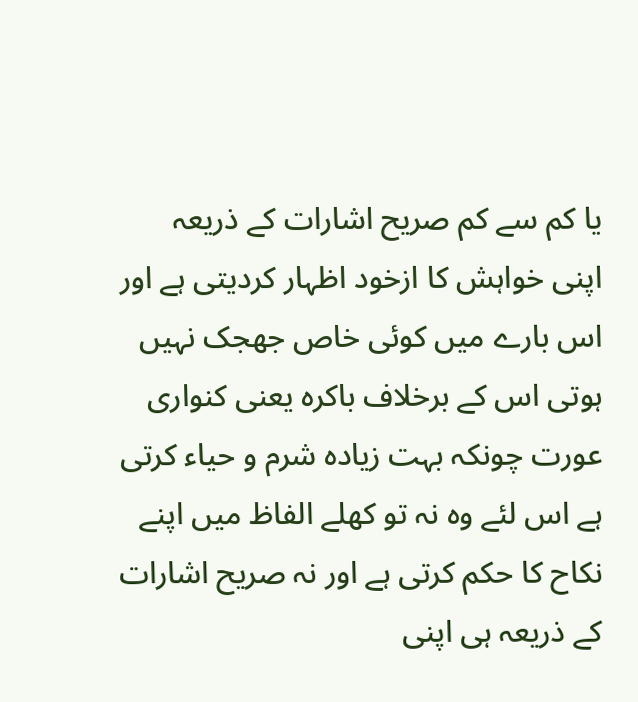یا کم سے کم صریح اشارات کے ذریعہ اپنی خواہش کا ازخود اظہار کردیتی ہے اور اس بارے میں کوئی خاص جھجک نہیں ہوتی اس کے برخلاف باکرہ یعنی کنواری عورت چونکہ بہت زیادہ شرم و حیاء کرتی ہے اس لئے وہ نہ تو کھلے الفاظ میں اپنے نکاح کا حکم کرتی ہے اور نہ صریح اشارات کے ذریعہ ہی اپنی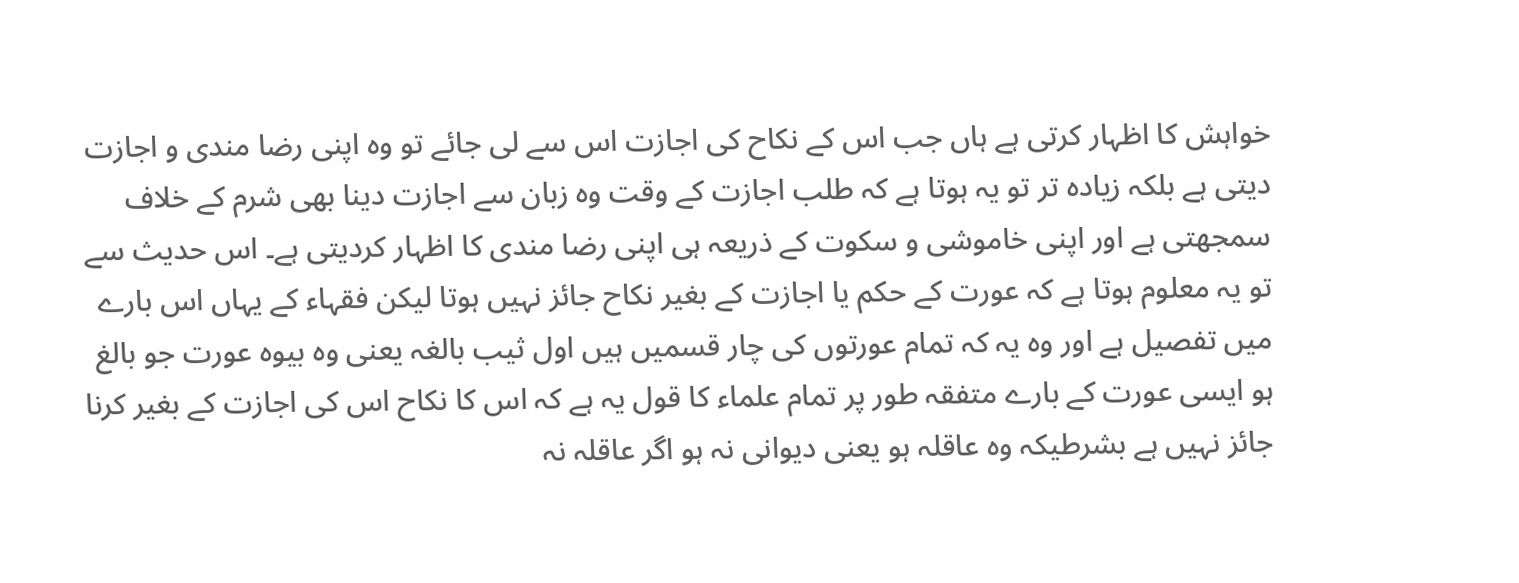خواہش کا اظہار کرتی ہے ہاں جب اس کے نکاح کی اجازت اس سے لی جائے تو وہ اپنی رضا مندی و اجازت دیتی ہے بلکہ زیادہ تر تو یہ ہوتا ہے کہ طلب اجازت کے وقت وہ زبان سے اجازت دینا بھی شرم کے خلاف سمجھتی ہے اور اپنی خاموشی و سکوت کے ذریعہ ہی اپنی رضا مندی کا اظہار کردیتی ہے۔ اس حدیث سے تو یہ معلوم ہوتا ہے کہ عورت کے حکم یا اجازت کے بغیر نکاح جائز نہیں ہوتا لیکن فقہاء کے یہاں اس بارے میں تفصیل ہے اور وہ یہ کہ تمام عورتوں کی چار قسمیں ہیں اول ثیب بالغہ یعنی وہ بیوہ عورت جو بالغ ہو ایسی عورت کے بارے متفقہ طور پر تمام علماء کا قول یہ ہے کہ اس کا نکاح اس کی اجازت کے بغیر کرنا جائز نہیں ہے بشرطیکہ وہ عاقلہ ہو یعنی دیوانی نہ ہو اگر عاقلہ نہ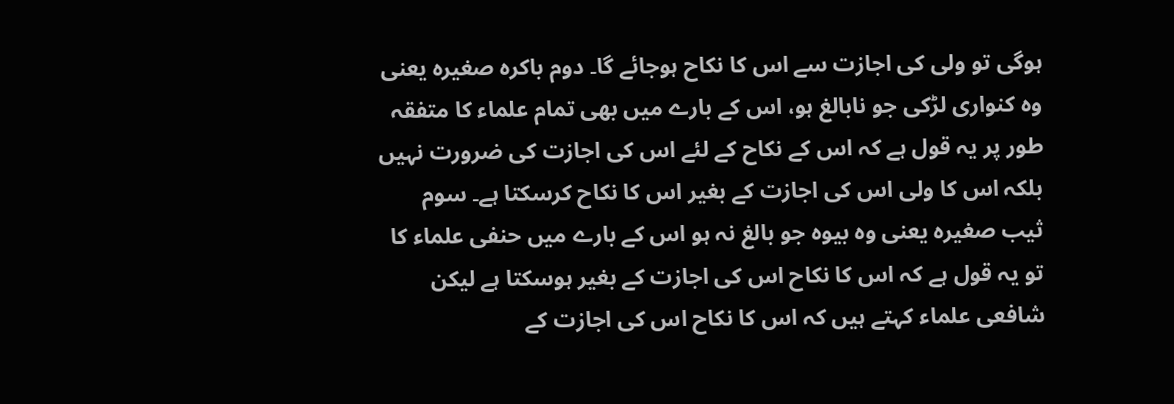ہوگی تو ولی کی اجازت سے اس کا نکاح ہوجائے گا۔ دوم باکرہ صغیرہ یعنی وہ کنواری لڑکی جو نابالغ ہو، اس کے بارے میں بھی تمام علماء کا متفقہ طور پر یہ قول ہے کہ اس کے نکاح کے لئے اس کی اجازت کی ضرورت نہیں بلکہ اس کا ولی اس کی اجازت کے بغیر اس کا نکاح کرسکتا ہے۔ سوم ثیب صغیرہ یعنی وہ بیوہ جو بالغ نہ ہو اس کے بارے میں حنفی علماء کا تو یہ قول ہے کہ اس کا نکاح اس کی اجازت کے بغیر ہوسکتا ہے لیکن شافعی علماء کہتے ہیں کہ اس کا نکاح اس کی اجازت کے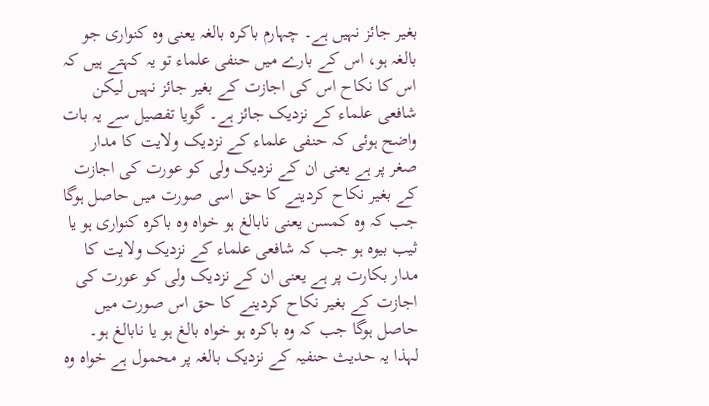بغیر جائز نہیں ہے۔ چہارم باکرہ بالغہ یعنی وہ کنواری جو بالغہ ہو، اس کے بارے میں حنفی علماء تو یہ کہتے ہیں کہ اس کا نکاح اس کی اجازت کے بغیر جائز نہیں لیکن شافعی علماء کے نزدیک جائز ہے۔ گویا تفصیل سے یہ بات واضح ہوئی کہ حنفی علماء کے نزدیک ولایت کا مدار صغر پر ہے یعنی ان کے نزدیک ولی کو عورت کی اجازت کے بغیر نکاح کردینے کا حق اسی صورت میں حاصل ہوگا جب کہ وہ کمسن یعنی نابالغ ہو خواہ وہ باکرہ کنواری ہو یا ثیب بیوہ ہو جب کہ شافعی علماء کے نزدیک ولایت کا مدار بکارت پر ہے یعنی ان کے نزدیک ولی کو عورت کی اجازت کے بغیر نکاح کردینے کا حق اس صورت میں حاصل ہوگا جب کہ وہ باکرہ ہو خواہ بالغ ہو یا نابالغ ہو۔ لہذا یہ حدیث حنفیہ کے نزدیک بالغہ پر محمول ہے خواہ وہ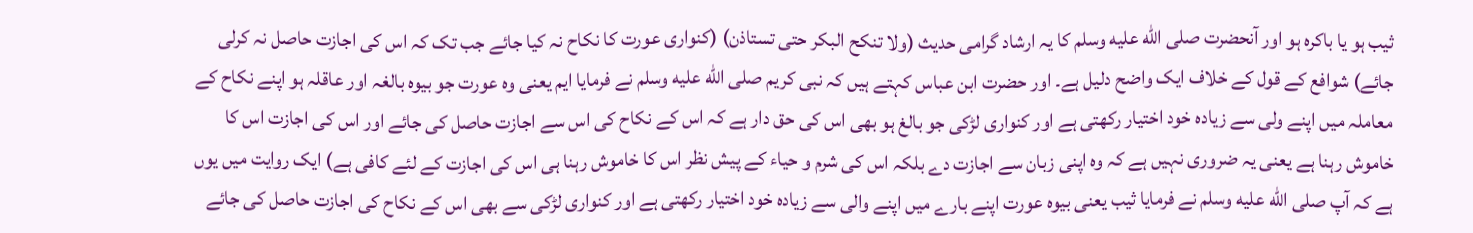ثیب ہو یا باکرہ ہو اور آنحضرت صلى الله عليه وسلم کا یہ ارشاد گرامی حدیث (ولا تنکح البکر حتی تستاذن) (کنواری عورت کا نکاح نہ کیا جائے جب تک کہ اس کی اجازت حاصل نہ کرلی جائے) شوافع کے قول کے خلاف ایک واضح دلیل ہے۔ اور حضرت ابن عباس کہتے ہیں کہ نبی کریم صلى الله عليه وسلم نے فرمایا ایم یعنی وہ عورت جو بیوہ بالغہ اور عاقلہ ہو اپنے نکاح کے معاملہ میں اپنے ولی سے زیادہ خود اختیار رکھتی ہے اور کنواری لڑکی جو بالغ ہو بھی اس کی حق دار ہے کہ اس کے نکاح کی اس سے اجازت حاصل کی جائے اور اس کی اجازت اس کا خاموش رہنا ہے یعنی یہ ضروری نہیں ہے کہ وہ اپنی زبان سے اجازت دے بلکہ اس کی شرم و حیاء کے پیش نظر اس کا خاموش رہنا ہی اس کی اجازت کے لئے کافی ہے) ایک روایت میں یوں ہے کہ آپ صلى الله عليه وسلم نے فرمایا ثیب یعنی بیوہ عورت اپنے بارے میں اپنے والی سے زیادہ خود اختیار رکھتی ہے اور کنواری لڑکی سے بھی اس کے نکاح کی اجازت حاصل کی جائے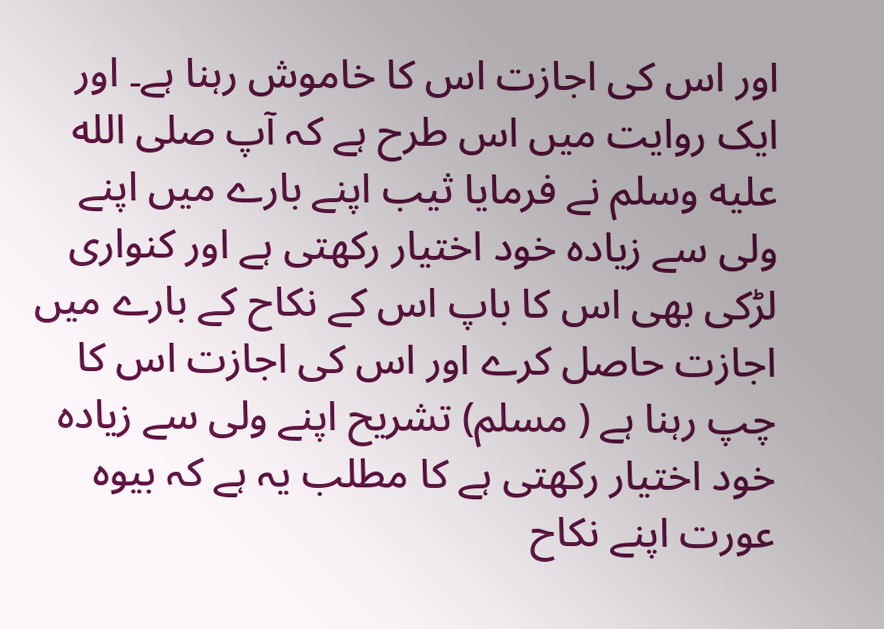اور اس کی اجازت اس کا خاموش رہنا ہے۔ اور ایک روایت میں اس طرح ہے کہ آپ صلى الله عليه وسلم نے فرمایا ثیب اپنے بارے میں اپنے ولی سے زیادہ خود اختیار رکھتی ہے اور کنواری لڑکی بھی اس کا باپ اس کے نکاح کے بارے میں اجازت حاصل کرے اور اس کی اجازت اس کا چپ رہنا ہے ( مسلم) تشریح اپنے ولی سے زیادہ خود اختیار رکھتی ہے کا مطلب یہ ہے کہ بیوہ عورت اپنے نکاح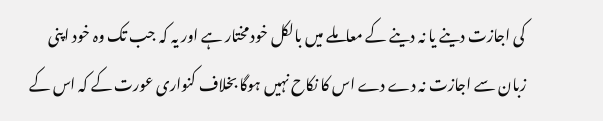کی اجازت دینے یا نہ دینے کے معاملے میں بالکل خود مختار ہے اور یہ کہ جب تک وہ خود اپنی زبان سے اجازت نہ دے دے اس کا نکاح نہیں ہوگا بخلاف کنواری عورت کے کہ اس کے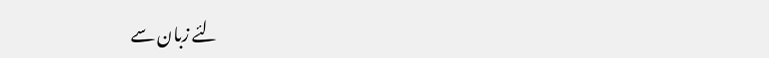لئے زبان سے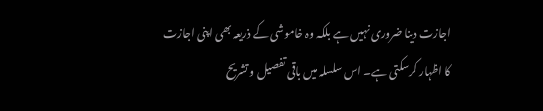اجازت دینا ضروری نہیں ہے بلکہ وہ خاموشی کے ذریعہ بھی اپنی اجازت کا اظہار کرسکتی ہے۔ اس سلسلہ میں باقی تفصیل و تشریح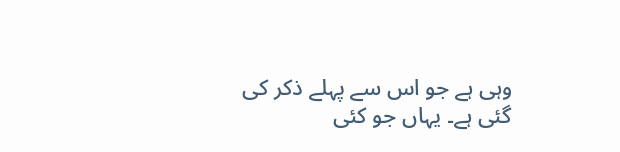وہی ہے جو اس سے پہلے ذکر کی گئی ہے۔ یہاں جو کئی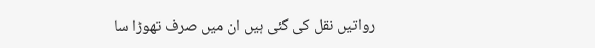رواتیں نقل کی گئی ہیں ان میں صرف تھوڑا سا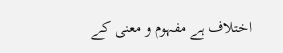اختلاف ہے مفہوم و معنی کے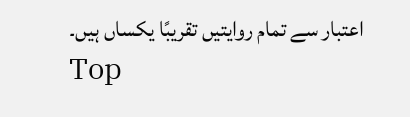اعتبار سے تمام روایتیں تقریبًا یکساں ہیں۔
Top